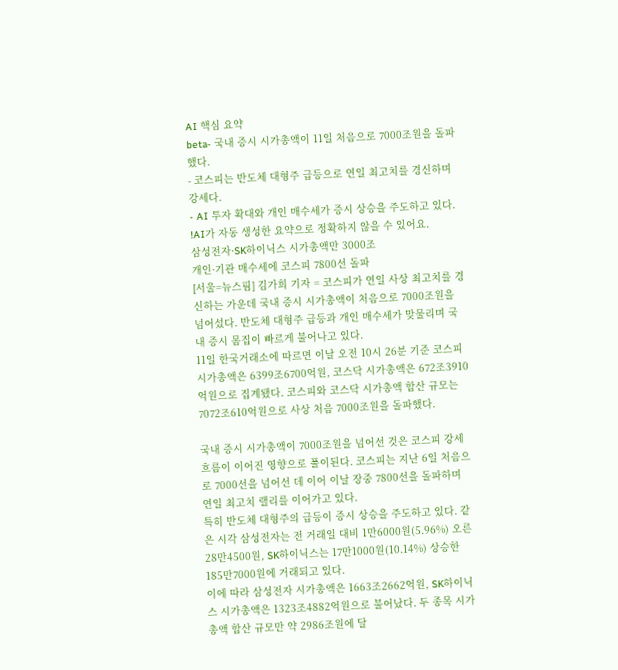AI 핵심 요약
beta- 국내 증시 시가총액이 11일 처음으로 7000조원을 돌파했다.
- 코스피는 반도체 대형주 급등으로 연일 최고치를 경신하며 강세다.
- AI 투자 확대와 개인 매수세가 증시 상승을 주도하고 있다.
!AI가 자동 생성한 요약으로 정확하지 않을 수 있어요.
삼성전자·SK하이닉스 시가총액만 3000조
개인·기관 매수세에 코스피 7800선 돌파
[서울=뉴스핌] 김가희 기자 = 코스피가 연일 사상 최고치를 경신하는 가운데 국내 증시 시가총액이 처음으로 7000조원을 넘어섰다. 반도체 대형주 급등과 개인 매수세가 맞물리며 국내 증시 몸집이 빠르게 불어나고 있다.
11일 한국거래소에 따르면 이날 오전 10시 26분 기준 코스피 시가총액은 6399조6700억원, 코스닥 시가총액은 672조3910억원으로 집계됐다. 코스피와 코스닥 시가총액 합산 규모는 7072조610억원으로 사상 처음 7000조원을 돌파했다.

국내 증시 시가총액이 7000조원을 넘어선 것은 코스피 강세 흐름이 이어진 영향으로 풀이된다. 코스피는 지난 6일 처음으로 7000선을 넘어선 데 이어 이날 장중 7800선을 돌파하며 연일 최고치 랠리를 이어가고 있다.
특히 반도체 대형주의 급등이 증시 상승을 주도하고 있다. 같은 시각 삼성전자는 전 거래일 대비 1만6000원(5.96%) 오른 28만4500원, SK하이닉스는 17만1000원(10.14%) 상승한 185만7000원에 거래되고 있다.
이에 따라 삼성전자 시가총액은 1663조2662억원, SK하이닉스 시가총액은 1323조4882억원으로 불어났다. 두 종목 시가총액 합산 규모만 약 2986조원에 달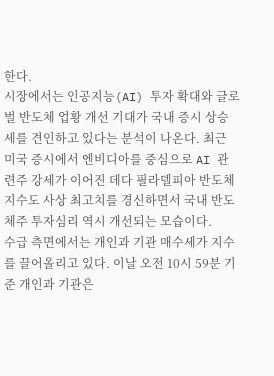한다.
시장에서는 인공지능(AI) 투자 확대와 글로벌 반도체 업황 개선 기대가 국내 증시 상승세를 견인하고 있다는 분석이 나온다. 최근 미국 증시에서 엔비디아를 중심으로 AI 관련주 강세가 이어진 데다 필라델피아 반도체지수도 사상 최고치를 경신하면서 국내 반도체주 투자심리 역시 개선되는 모습이다.
수급 측면에서는 개인과 기관 매수세가 지수를 끌어올리고 있다. 이날 오전 10시 59분 기준 개인과 기관은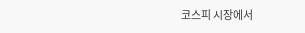코스피 시장에서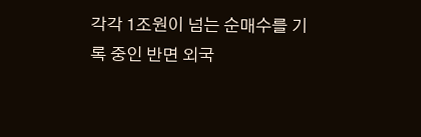각각 1조원이 넘는 순매수를 기록 중인 반면 외국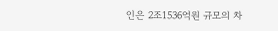인은 2조1536억원 규모의 차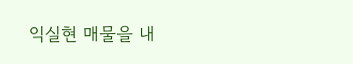익실현 매물을 내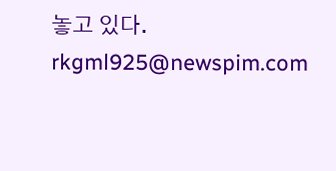놓고 있다.
rkgml925@newspim.com